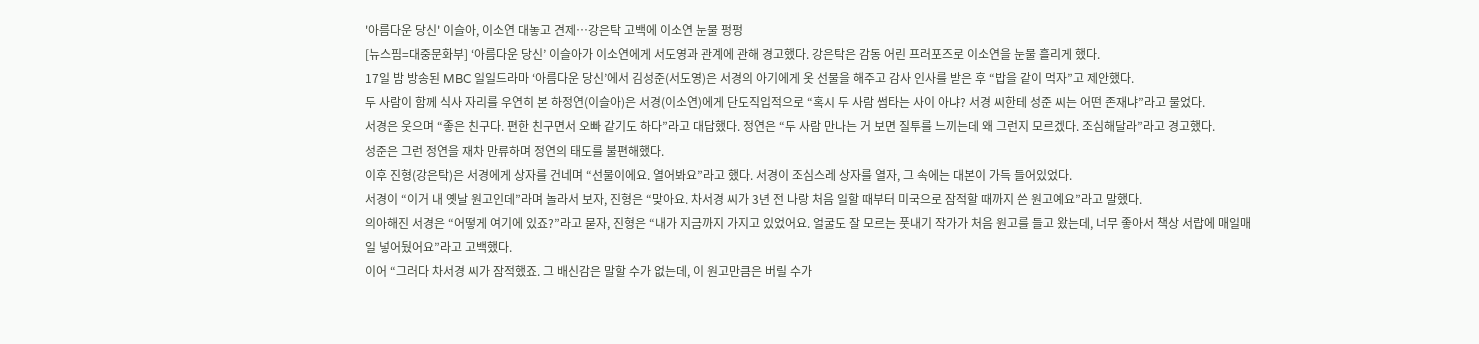'아름다운 당신' 이슬아, 이소연 대놓고 견제…강은탁 고백에 이소연 눈물 펑펑
[뉴스핌=대중문화부] ‘아름다운 당신’ 이슬아가 이소연에게 서도영과 관계에 관해 경고했다. 강은탁은 감동 어린 프러포즈로 이소연을 눈물 흘리게 했다.
17일 밤 방송된 MBC 일일드라마 ‘아름다운 당신’에서 김성준(서도영)은 서경의 아기에게 옷 선물을 해주고 감사 인사를 받은 후 “밥을 같이 먹자”고 제안했다.
두 사람이 함께 식사 자리를 우연히 본 하정연(이슬아)은 서경(이소연)에게 단도직입적으로 “혹시 두 사람 썸타는 사이 아냐? 서경 씨한테 성준 씨는 어떤 존재냐”라고 물었다.
서경은 웃으며 “좋은 친구다. 편한 친구면서 오빠 같기도 하다”라고 대답했다. 정연은 “두 사람 만나는 거 보면 질투를 느끼는데 왜 그런지 모르겠다. 조심해달라”라고 경고했다.
성준은 그런 정연을 재차 만류하며 정연의 태도를 불편해했다.
이후 진형(강은탁)은 서경에게 상자를 건네며 “선물이에요. 열어봐요”라고 했다. 서경이 조심스레 상자를 열자, 그 속에는 대본이 가득 들어있었다.
서경이 “이거 내 옛날 원고인데”라며 놀라서 보자, 진형은 “맞아요. 차서경 씨가 3년 전 나랑 처음 일할 때부터 미국으로 잠적할 때까지 쓴 원고예요”라고 말했다.
의아해진 서경은 “어떻게 여기에 있죠?”라고 묻자, 진형은 “내가 지금까지 가지고 있었어요. 얼굴도 잘 모르는 풋내기 작가가 처음 원고를 들고 왔는데, 너무 좋아서 책상 서랍에 매일매일 넣어뒀어요”라고 고백했다.
이어 “그러다 차서경 씨가 잠적했죠. 그 배신감은 말할 수가 없는데, 이 원고만큼은 버릴 수가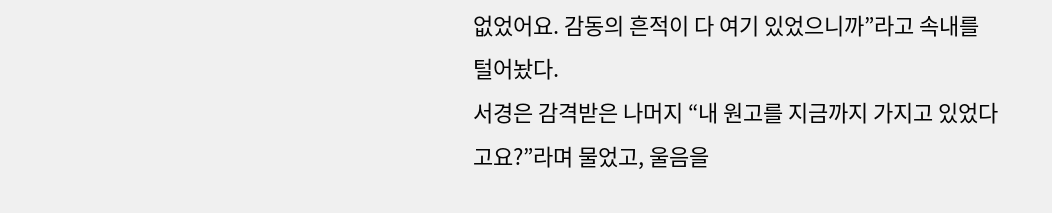없었어요. 감동의 흔적이 다 여기 있었으니까”라고 속내를 털어놨다.
서경은 감격받은 나머지 “내 원고를 지금까지 가지고 있었다고요?”라며 물었고, 울음을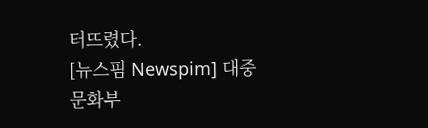터뜨렸다.
[뉴스핌 Newspim] 대중문화부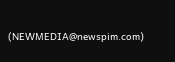(NEWMEDIA@newspim.com)